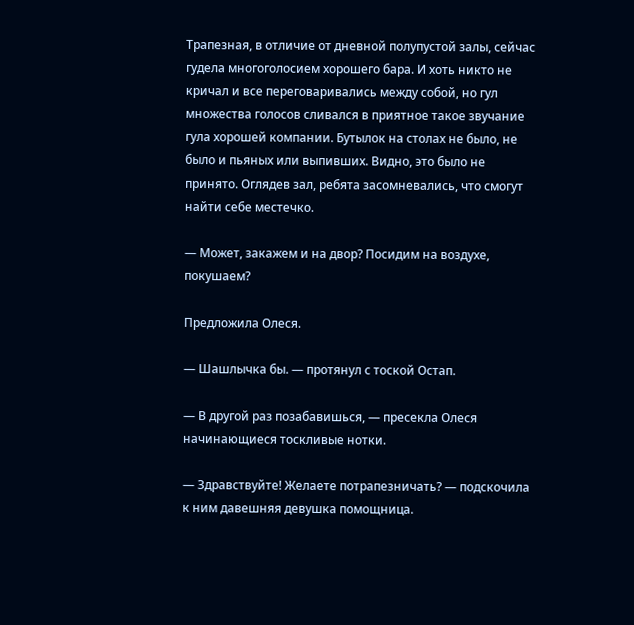Трапезная, в отличие от дневной полупустой залы, сейчас гудела многоголосием хорошего бара. И хоть никто не кричал и все переговаривались между собой, но гул множества голосов сливался в приятное такое звучание гула хорошей компании. Бутылок на столах не было, не было и пьяных или выпивших. Видно, это было не принято. Оглядев зал, ребята засомневались, что смогут найти себе местечко.

— Может, закажем и на двор? Посидим на воздухе, покушаем?

Предложила Олеся.

— Шашлычка бы. — протянул с тоской Остап.

— В другой раз позабавишься, — пресекла Олеся начинающиеся тоскливые нотки.

— Здравствуйте! Желаете потрапезничать? — подскочила к ним давешняя девушка помощница.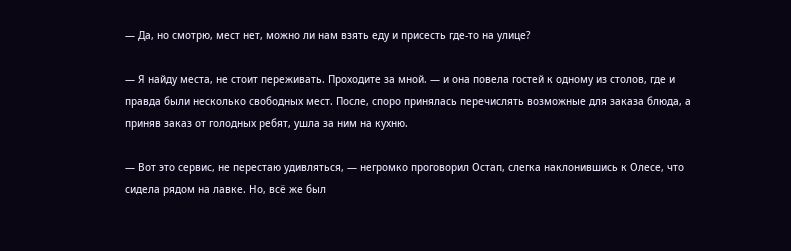— Да, но смотрю, мест нет, можно ли нам взять еду и присесть где-то на улице?

— Я найду места, не стоит переживать. Проходите за мной. — и она повела гостей к одному из столов, где и правда были несколько свободных мест. После, споро принялась перечислять возможные для заказа блюда, а приняв заказ от голодных ребят, ушла за ним на кухню.

— Вот это сервис, не перестаю удивляться, — негромко проговорил Остап, слегка наклонившись к Олесе, что сидела рядом на лавке. Но, всё же был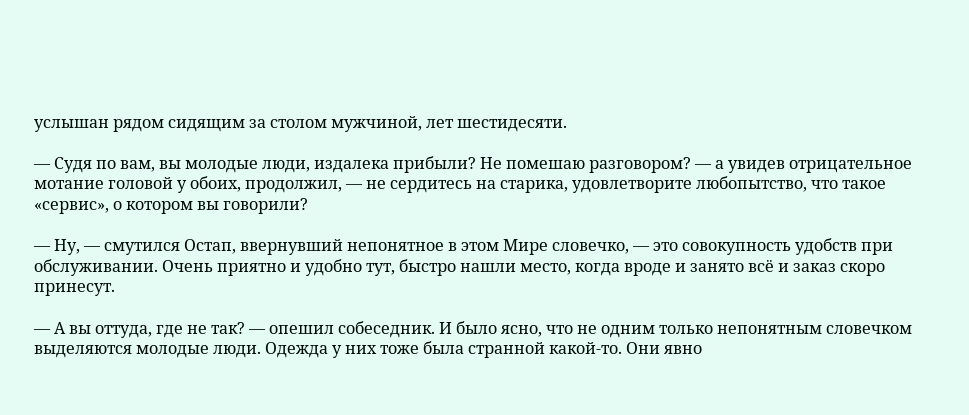услышан рядом сидящим за столом мужчиной, лет шестидесяти.

— Судя по вам, вы молодые люди, издалека прибыли? Не помешаю разговором? — а увидев отрицательное мотание головой у обоих, продолжил, — не сердитесь на старика, удовлетворите любопытство, что такое «сервис», о котором вы говорили?

— Ну, — смутился Остап, ввернувший непонятное в этом Мире словечко, — это совокупность удобств при обслуживании. Очень приятно и удобно тут, быстро нашли место, когда вроде и занято всё и заказ скоро принесут.

— А вы оттуда, где не так? — опешил собеседник. И было ясно, что не одним только непонятным словечком выделяются молодые люди. Одежда у них тоже была странной какой-то. Они явно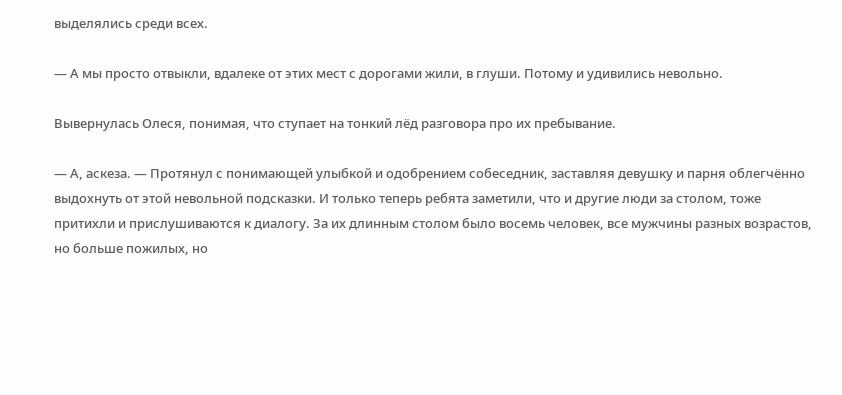выделялись среди всех.

— А мы просто отвыкли, вдалеке от этих мест с дорогами жили, в глуши. Потому и удивились невольно.

Вывернулась Олеся, понимая, что ступает на тонкий лёд разговора про их пребывание.

— А, аскеза. — Протянул с понимающей улыбкой и одобрением собеседник, заставляя девушку и парня облегчённо выдохнуть от этой невольной подсказки. И только теперь ребята заметили, что и другие люди за столом, тоже притихли и прислушиваются к диалогу. За их длинным столом было восемь человек, все мужчины разных возрастов, но больше пожилых, но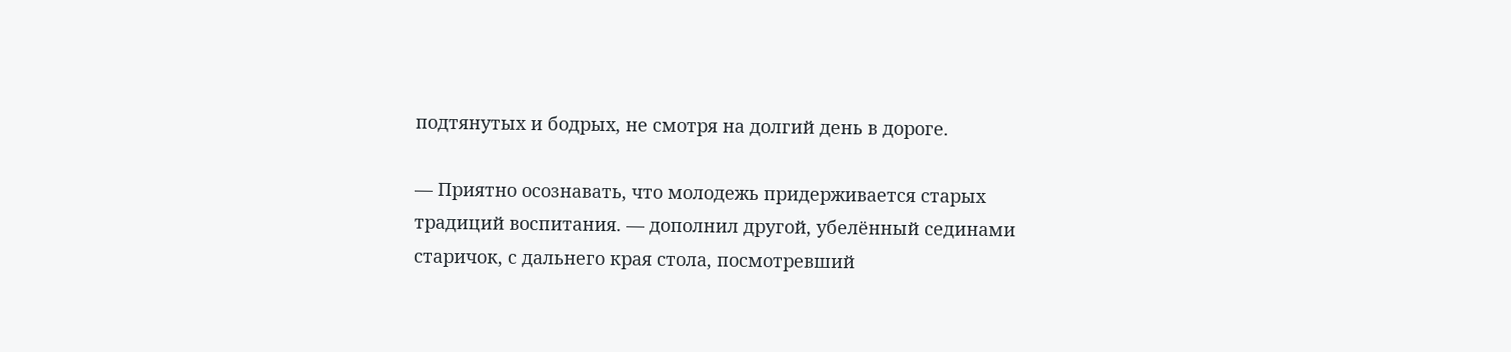подтянутых и бодрых, не смотря на долгий день в дороге.

— Приятно осознавать, что молодежь придерживается старых традиций воспитания. — дополнил другой, убелённый сединами старичок, с дальнего края стола, посмотревший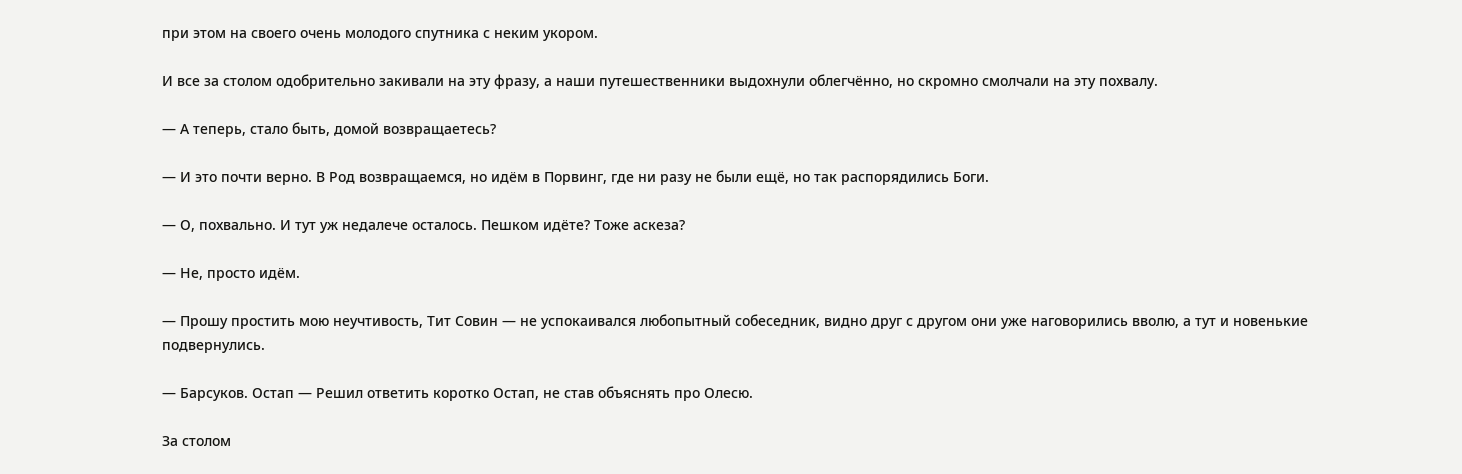при этом на своего очень молодого спутника с неким укором.

И все за столом одобрительно закивали на эту фразу, а наши путешественники выдохнули облегчённо, но скромно смолчали на эту похвалу.

— А теперь, стало быть, домой возвращаетесь?

— И это почти верно. В Род возвращаемся, но идём в Порвинг, где ни разу не были ещё, но так распорядились Боги.

— О, похвально. И тут уж недалече осталось. Пешком идёте? Тоже аскеза?

— Не, просто идём.

— Прошу простить мою неучтивость, Тит Совин — не успокаивался любопытный собеседник, видно друг с другом они уже наговорились вволю, а тут и новенькие подвернулись.

— Барсуков. Остап — Решил ответить коротко Остап, не став объяснять про Олесю.

За столом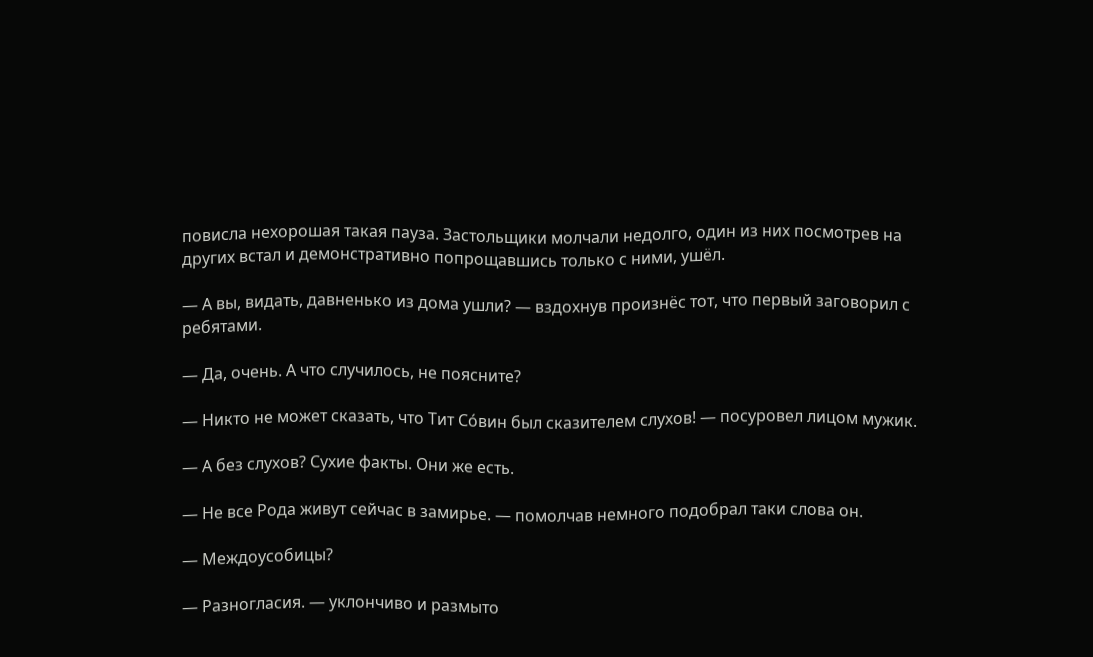повисла нехорошая такая пауза. Застольщики молчали недолго, один из них посмотрев на других встал и демонстративно попрощавшись только с ними, ушёл.

— А вы, видать, давненько из дома ушли? — вздохнув произнёс тот, что первый заговорил с ребятами.

— Да, очень. А что случилось, не поясните?

— Никто не может сказать, что Тит Со́вин был сказителем слухов! — посуровел лицом мужик.

— А без слухов? Сухие факты. Они же есть.

— Не все Рода живут сейчас в замирье. — помолчав немного подобрал таки слова он.

— Междоусобицы?

— Разногласия. — уклончиво и размыто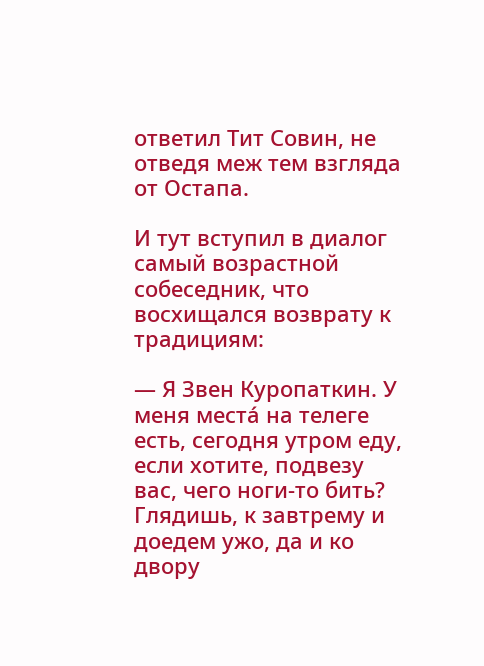ответил Тит Совин, не отведя меж тем взгляда от Остапа.

И тут вступил в диалог самый возрастной собеседник, что восхищался возврату к традициям:

— Я Звен Куропаткин. У меня места́ на телеге есть, сегодня утром еду, если хотите, подвезу вас, чего ноги-то бить? Глядишь, к завтрему и доедем ужо, да и ко двору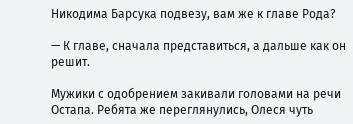Никодима Барсука подвезу, вам же к главе Рода?

— К главе, сначала представиться, а дальше как он решит.

Мужики с одобрением закивали головами на речи Остапа. Ребята же переглянулись, Олеся чуть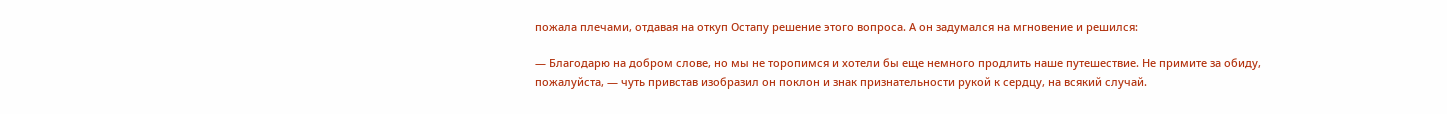пожала плечами, отдавая на откуп Остапу решение этого вопроса. А он задумался на мгновение и решился:

— Благодарю на добром слове, но мы не торопимся и хотели бы еще немного продлить наше путешествие. Не примите за обиду, пожалуйста, — чуть привстав изобразил он поклон и знак признательности рукой к сердцу, на всякий случай.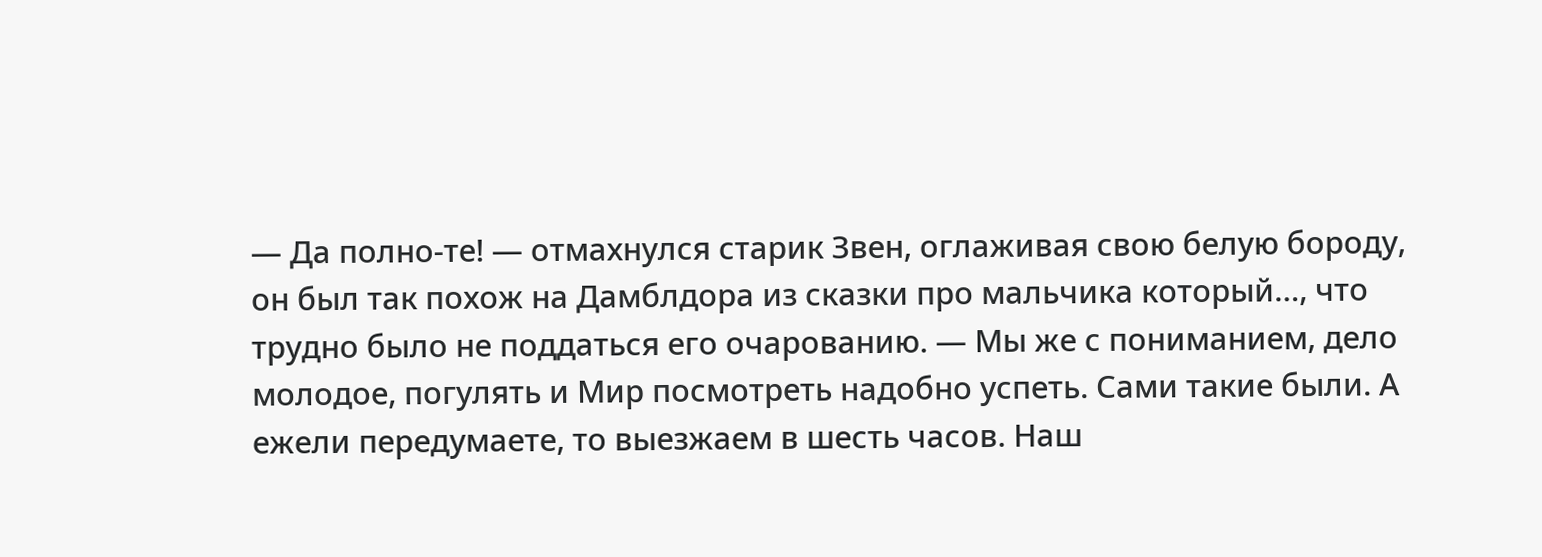— Да полно-те! — отмахнулся старик Звен, оглаживая свою белую бороду, он был так похож на Дамблдора из сказки про мальчика который…, что трудно было не поддаться его очарованию. — Мы же с пониманием, дело молодое, погулять и Мир посмотреть надобно успеть. Сами такие были. А ежели передумаете, то выезжаем в шесть часов. Наш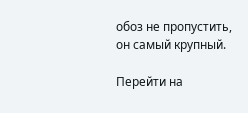обоз не пропустить, он самый крупный.

Перейти на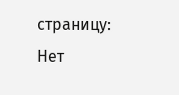страницу:
Нет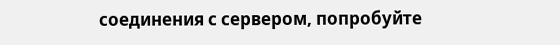соединения с сервером, попробуйте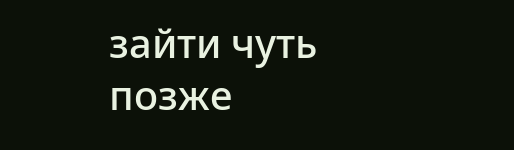зайти чуть позже